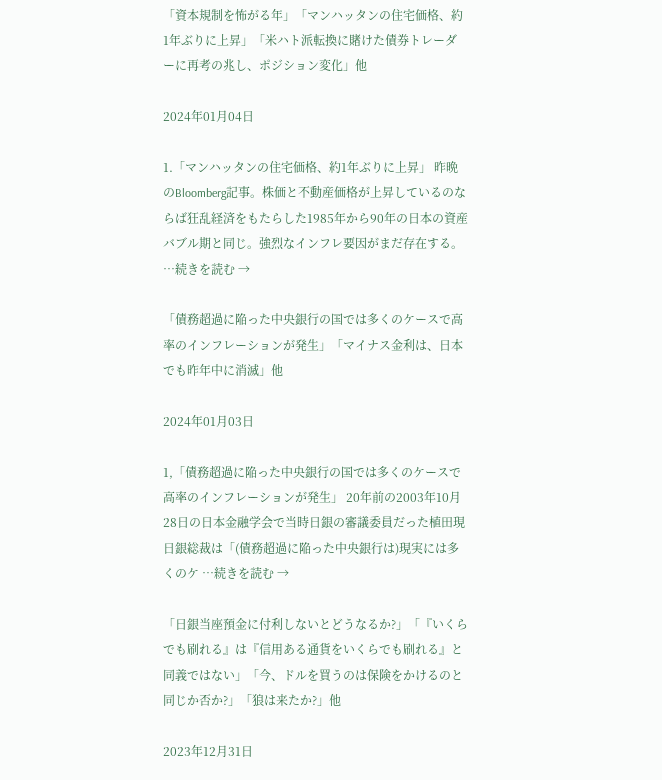「資本規制を怖がる年」「マンハッタンの住宅価格、約1年ぶりに上昇」「米ハト派転換に賭けた債券トレーダーに再考の兆し、ポジション変化」他

2024年01月04日

1.「マンハッタンの住宅価格、約1年ぶりに上昇」 昨晩のBloomberg記事。株価と不動産価格が上昇しているのならば狂乱経済をもたらした1985年から90年の日本の資産バブル期と同じ。強烈なインフレ要因がまだ存在する。 …続きを読む →

「債務超過に陥った中央銀行の国では多くのケースで高率のインフレーションが発生」「マイナス金利は、日本でも昨年中に消滅」他

2024年01月03日

1,「債務超過に陥った中央銀行の国では多くのケースで高率のインフレーションが発生」 20年前の2003年10月28日の日本金融学会で当時日銀の審議委員だった植田現日銀総裁は「(債務超過に陥った中央銀行は)現実には多くのケ …続きを読む →

「日銀当座預金に付利しないとどうなるか?」「『いくらでも刷れる』は『信用ある通貨をいくらでも刷れる』と同義ではない」「今、ドルを買うのは保険をかけるのと同じか否か?」「狼は来たか?」他

2023年12月31日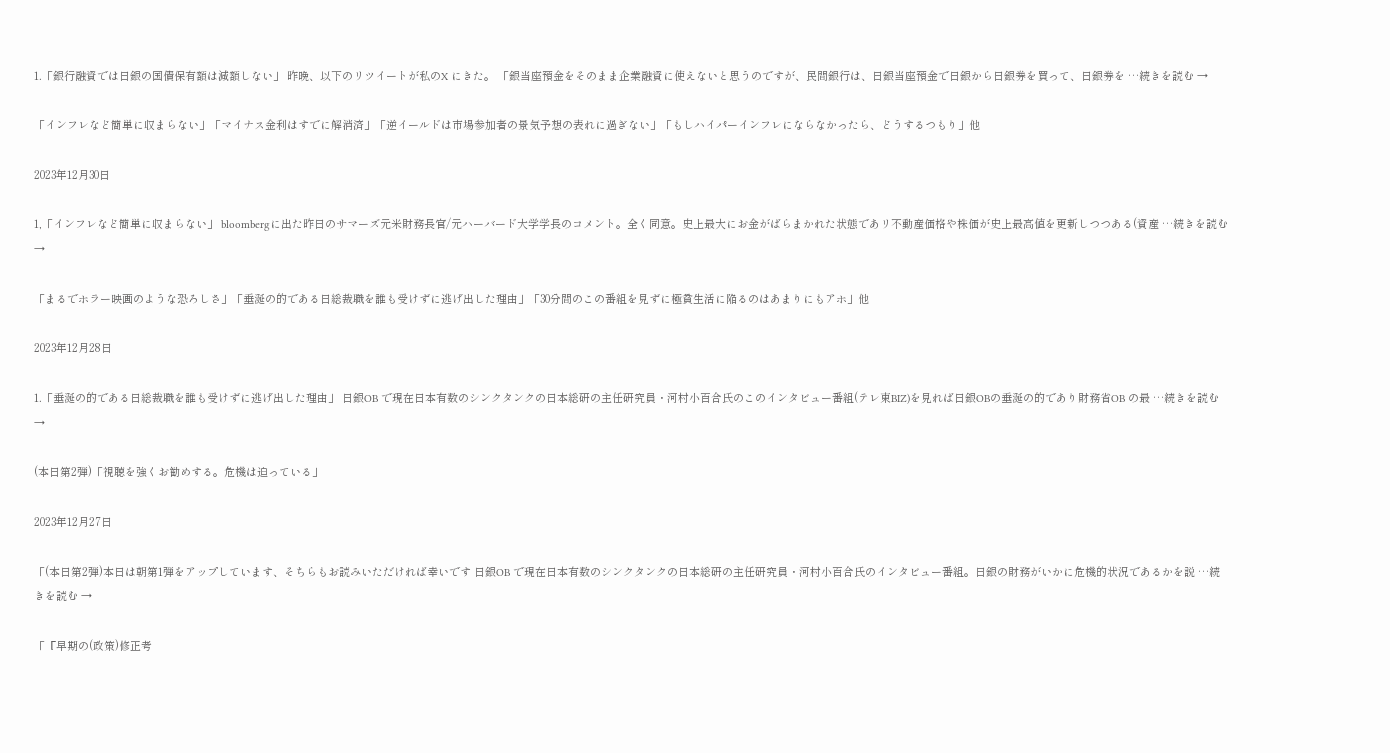1.「銀行融資では日銀の国債保有額は減額しない」 昨晩、以下のリツイートが私のX にきた。 「銀当座預金をそのまま企業融資に使えないと思うのですが、民間銀行は、日銀当座預金で日銀から日銀券を買って、日銀券を …続きを読む →

「インフレなど簡単に収まらない」「マイナス金利はすでに解消済」「逆イールドは市場参加者の景気予想の表れに過ぎない」「もしハイパーインフレにならなかったら、どうするつもり」他

2023年12月30日

1,「インフレなど簡単に収まらない」 bloombergに出た昨日のサマーズ元米財務長官/元ハーバード大学学長のコメント。全く同意。史上最大にお金がばらまかれた状態であリ不動産価格や株価が史上最高値を更新しつつある(資産 …続きを読む →

「まるでホラー映画のような恐ろしさ」「垂涎の的である日総裁職を誰も受けずに逃げ出した理由」「30分間のこの番組を見ずに極貧生活に陥るのはあまりにもアホ」他

2023年12月28日

1.「垂涎の的である日総裁職を誰も受けずに逃げ出した理由」 日銀OB で現在日本有数のシンクタンクの日本総研の主任研究員・河村小百合氏のこのインタビュー番組(テレ東BIZ)を見れば日銀OBの垂涎の的であり財務省OB の最 …続きを読む →

(本日第2弾)「視聴を強くお勧めする。危機は迫っている」

2023年12月27日

「(本日第2弾)本日は朝第1弾をアップしています、そちらもお読みいただければ幸いです 日銀OB で現在日本有数のシンクタンクの日本総研の主任研究員・河村小百合氏のインタビュー番組。日銀の財務がいかに危機的状況であるかを説 …続きを読む →

「『早期の(政策)修正考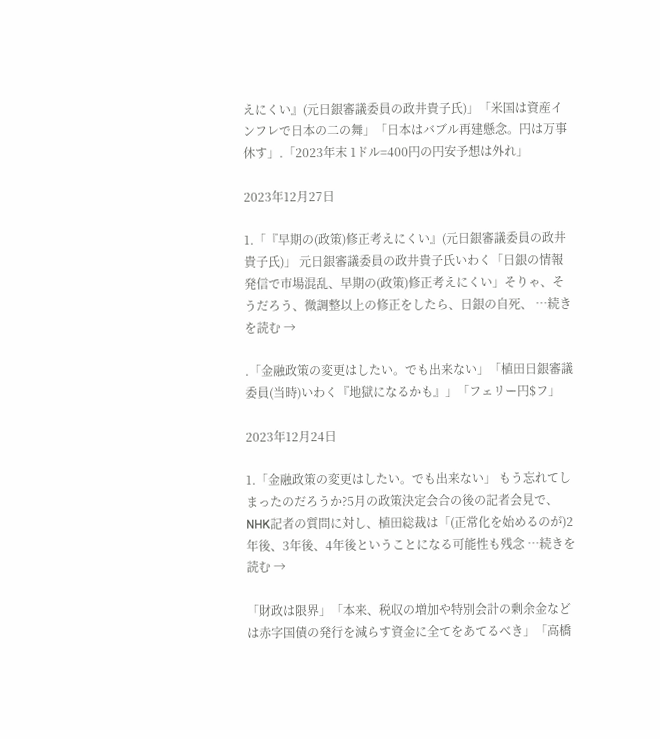えにくい』(元日銀審議委員の政井貴子氏)」「米国は資産インフレで日本の二の舞」「日本はバブル再建懸念。円は万事休す」.「2023年末 1ドル=400円の円安予想は外れ」

2023年12月27日

1.「『早期の(政策)修正考えにくい』(元日銀審議委員の政井貴子氏)」 元日銀審議委員の政井貴子氏いわく「日銀の情報発信で市場混乱、早期の(政策)修正考えにくい」そりゃ、そうだろう、微調整以上の修正をしたら、日銀の自死、 …続きを読む →

.「金融政策の変更はしたい。でも出来ない」「植田日銀審議委員(当時)いわく『地獄になるかも』」「フェリー円$フ」

2023年12月24日

1.「金融政策の変更はしたい。でも出来ない」 もう忘れてしまったのだろうか?5月の政策決定会合の後の記者会見で、NHK記者の質問に対し、植田総裁は「(正常化を始めるのが)2年後、3年後、4年後ということになる可能性も残念 …続きを読む →

「財政は限界」「本来、税収の増加や特別会計の剰余金などは赤字国債の発行を減らす資金に全てをあてるべき」「高橋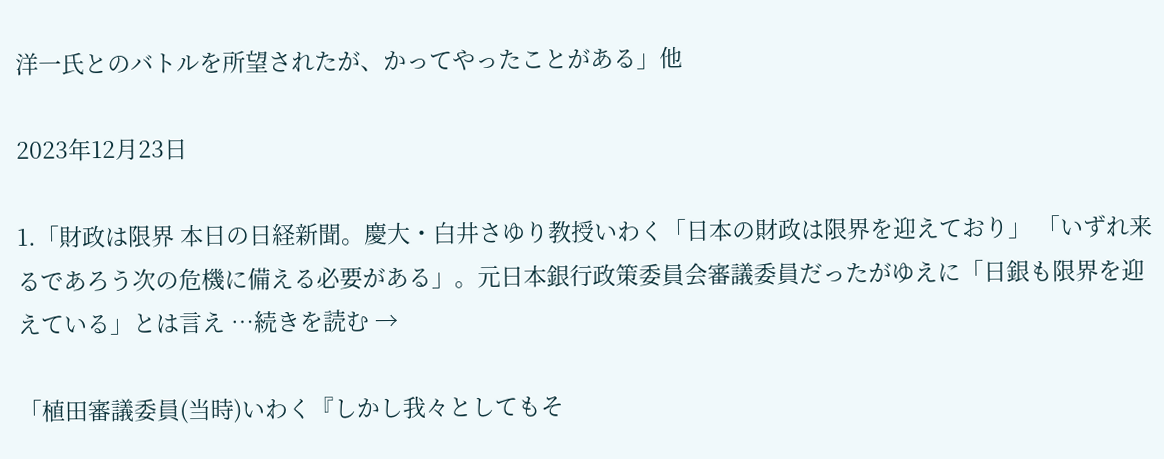洋一氏とのバトルを所望されたが、かってやったことがある」他

2023年12月23日

1.「財政は限界 本日の日経新聞。慶大・白井さゆり教授いわく「日本の財政は限界を迎えており」 「いずれ来るであろう次の危機に備える必要がある」。元日本銀行政策委員会審議委員だったがゆえに「日銀も限界を迎えている」とは言え …続きを読む →

「植田審議委員(当時)いわく『しかし我々としてもそ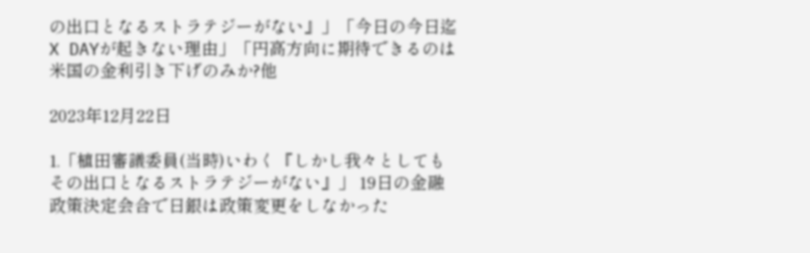の出口となるストラテジーがない』」「今日の今日迄X DAYが起きない理由」「円高方向に期待できるのは米国の金利引き下げのみか?他

2023年12月22日

1.「植田審議委員(当時)いわく『しかし我々としてもその出口となるストラテジーがない』」 19日の金融政策決定会合で日銀は政策変更をしなかった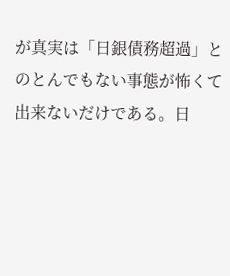が真実は「日銀債務超過」とのとんでもない事態が怖くて出来ないだけである。日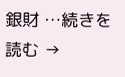銀財 …続きを読む →